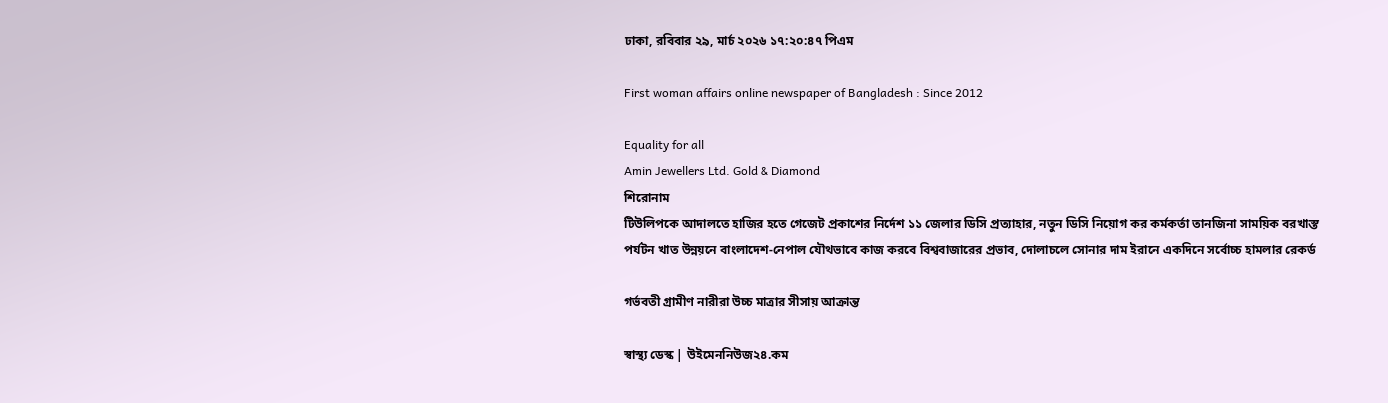ঢাকা, রবিবার ২৯, মার্চ ২০২৬ ১৭:২০:৪৭ পিএম

First woman affairs online newspaper of Bangladesh : Since 2012

Equality for all
Amin Jewellers Ltd. Gold & Diamond
শিরোনাম
টিউলিপকে আদালতে হাজির হতে গেজেট প্রকাশের নির্দেশ ১১ জেলার ডিসি প্রত্যাহার, নতুন ডিসি নিয়োগ কর কর্মকর্তা তানজিনা সাময়িক বরখাস্ত পর্যটন খাত উন্নয়নে বাংলাদেশ-নেপাল যৌথভাবে কাজ করবে বিশ্ববাজারের প্রভাব, দোলাচলে সোনার দাম ইরানে একদিনে সর্বোচ্চ হামলার রেকর্ড

গর্ভবতী গ্রামীণ নারীরা উচ্চ মাত্রার সীসায় আক্রান্ত

স্বাস্থ্য ডেস্ক | উইমেননিউজ২৪.কম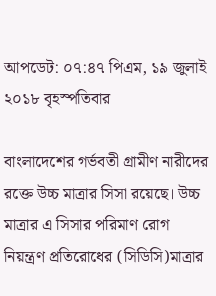আপডেট: ০৭:৪৭ পিএম, ১৯ জুলাই ২০১৮ বৃহস্পতিবার

বাংলাদেশের গর্ভবতী গ্রামীণ নারীদের রক্তে উচ্চ মাত্রার সিসা রয়েছে। উচ্চ মাত্রার এ সিসার পরিমাণ রোগ নিয়ন্ত্রণ প্রতিরোধের (সিডিসি)মাত্রার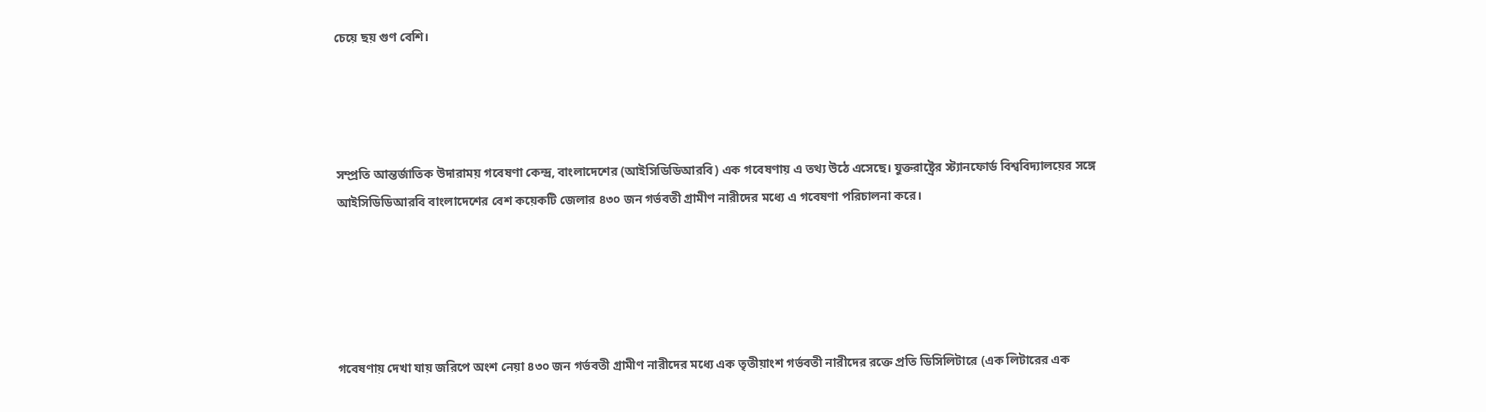চেয়ে ছয় গুণ বেশি।




সম্প্রতি আন্তর্জাতিক উদারাময় গবেষণা কেন্দ্র, বাংলাদেশের (আইসিডিডিআরবি) এক গবেষণায় এ তথ্য উঠে এসেছে। যুক্তরাষ্ট্রের স্ট্যানফোর্ড বিশ্ববিদ্যালয়ের সঙ্গে আইসিডিডিআরবি বাংলাদেশের বেশ কয়েকটি জেলার ৪৩০ জন গর্ভবতী গ্রামীণ নারীদের মধ্যে এ গবেষণা পরিচালনা করে।





গবেষণায় দেখা যায় জরিপে অংশ নেয়া ৪৩০ জন গর্ভবতী গ্রামীণ নারীদের মধ্যে এক তৃতীয়াংশ গর্ভবতী নারীদের রক্তে প্রতি ডিসিলিটারে (এক লিটারের এক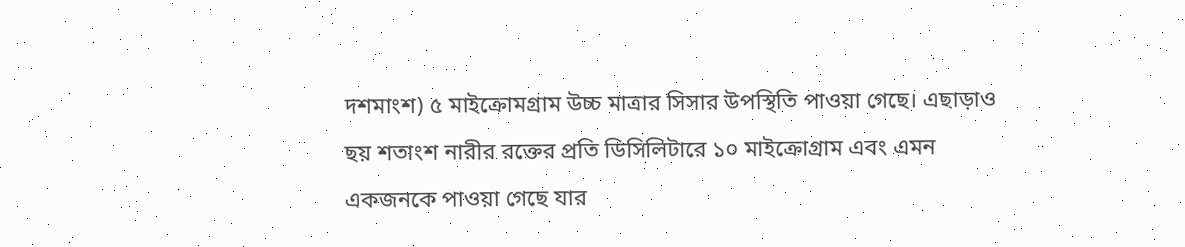দশমাংশ) ৫ মাইক্রোমগ্রাম উচ্চ মাত্রার সিসার উপস্থিতি পাওয়া গেছে। এছাড়াও ছয় শতাংশ নারীর রক্তের প্রতি ডিসিলিটারে ১০ মাইক্রোগ্রাম এবং এমন একজনকে পাওয়া গেছে যার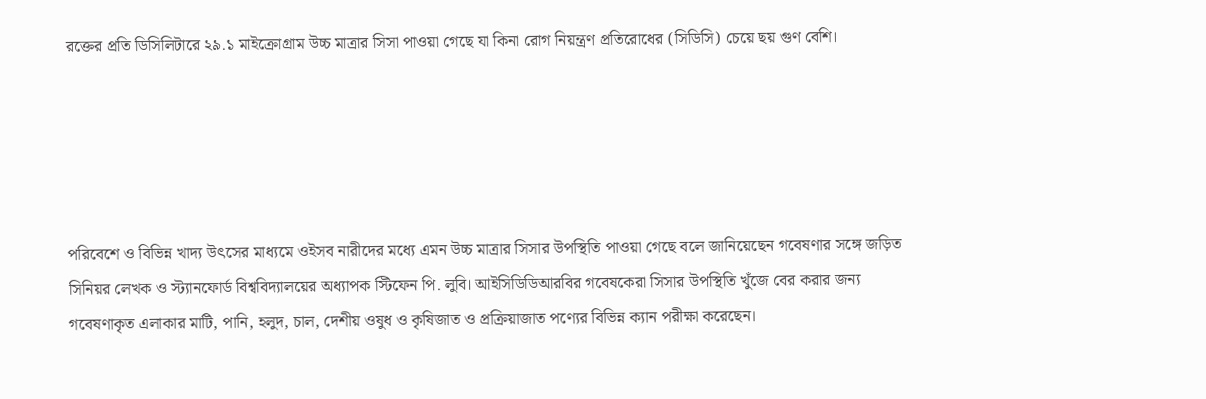রক্তের প্রতি ডিসিলিটারে ২৯.১ মাইক্রোগ্রাম উচ্চ মাত্রার সিসা পাওয়া গেছে যা কিনা রোগ নিয়ন্ত্রণ প্রতিরোধের (সিডিসি) চেয়ে ছয় গুণ বেশি।





পরিবেশে ও বিভিন্ন খাদ্য উৎসের মাধ্যমে ওইসব নারীদের মধ্যে এমন উচ্চ মাত্রার সিসার উপস্থিতি পাওয়া গেছে বলে জানিয়েছেন গবেষণার সঙ্গে জড়িত সিনিয়র লেখক ও স্ট্যানফোর্ড বিশ্ববিদ্যালয়ের অধ্যাপক স্টিফেন পি. লুবি। আইসিডিডিআরবির গবেষকেরা সিসার উপস্থিতি খুঁজে বের করার জন্য গবেষণাকৃত এলাকার মাটি, পানি, হলুদ, চাল, দেশীয় ওষুধ ও কৃষিজাত ও প্রক্রিয়াজাত পণ্যের বিভিন্ন ক্যান পরীক্ষা করেছেন।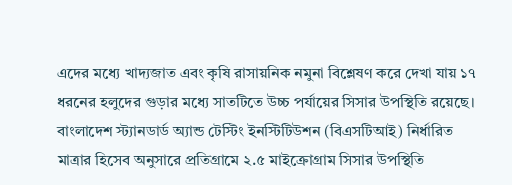এদের মধ্যে খাদ্যজাত এবং কৃষি রাসায়নিক নমুনা বিশ্লেষণ করে দেখা যায় ১৭ ধরনের হলুদের গুড়ার মধ্যে সাতটিতে উচ্চ পর্যায়ের সিসার উপস্থিতি রয়েছে। বাংলাদেশ স্ট্যানডার্ড অ্যান্ড টেস্টিং ইনস্টিটিউশন (বিএসটিআই) নির্ধারিত মাত্রার হিসেব অনুসারে প্রতিগ্রামে ২.৫ মাইক্রোগ্রাম সিসার উপস্থিতি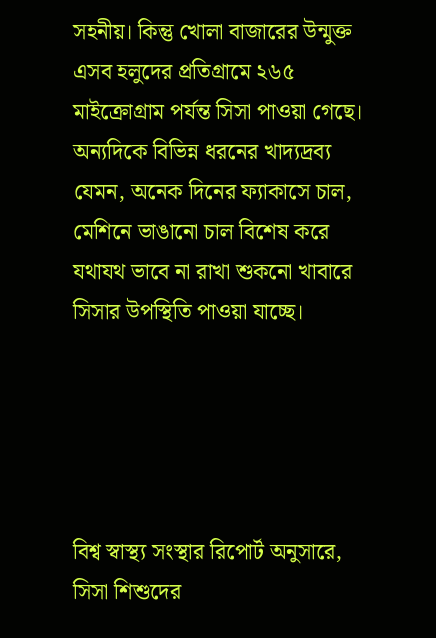সহনীয়। কিন্তু খোলা বাজারের উন্মুক্ত এসব হলুদের প্রতিগ্রামে ২৬৫ মাইক্রোগ্রাম পর্যন্ত সিসা পাওয়া গেছে। অন্যদিকে বিভিন্ন ধরনের খাদ্যদ্রব্য যেমন, অনেক দিনের ফ্যাকাসে চাল, মেশিনে ভাঙানো চাল বিশেষ করে যথাযথ ভাবে না রাখা শুকনো খাবারে সিসার উপস্থিতি পাওয়া যাচ্ছে।





বিশ্ব স্বাস্থ্য সংস্থার রিপোর্ট অনুসারে, সিসা শিশুদের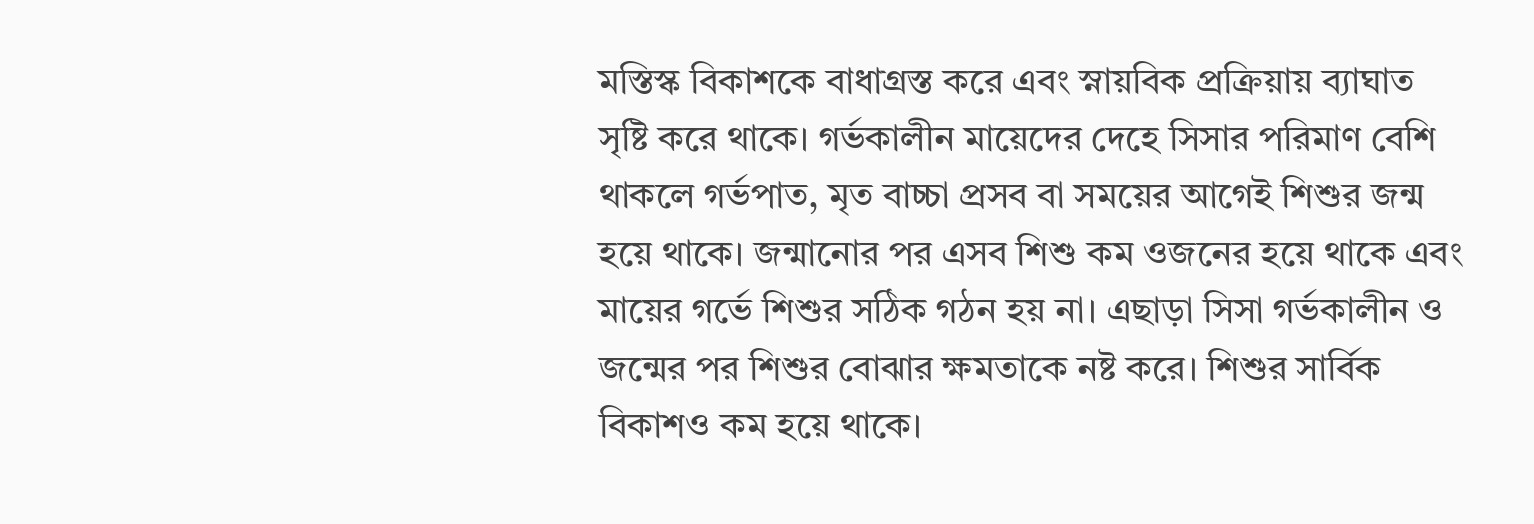মস্তিস্ক বিকাশকে বাধাগ্রস্ত করে এবং স্নায়বিক প্রক্রিয়ায় ব্যাঘাত সৃষ্টি করে থাকে। গর্ভকালীন মায়েদের দেহে সিসার পরিমাণ বেশি থাকলে গর্ভপাত, মৃত বাচ্চা প্রসব বা সময়ের আগেই শিশুর জন্ম হয়ে থাকে। জন্মানোর পর এসব শিশু কম ওজনের হয়ে থাকে এবং মায়ের গর্ভে শিশুর সঠিক গঠন হয় না। এছাড়া সিসা গর্ভকালীন ও জন্মের পর শিশুর বোঝার ক্ষমতাকে নষ্ট করে। শিশুর সার্বিক বিকাশও কম হয়ে থাকে।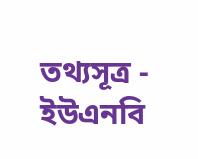তথ্যসূত্র - ইউএনবি